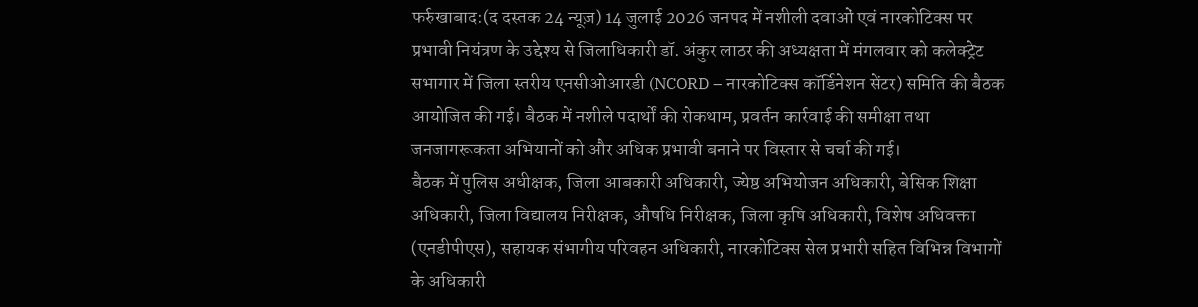फर्रुखाबाद:(द दस्तक 24 न्यूज़) 14 जुलाई 2026 जनपद में नशीली दवाओं एवं नारकोटिक्स पर प्रभावी नियंत्रण के उद्देश्य से जिलाधिकारी डॉ. अंकुर लाठर की अध्यक्षता में मंगलवार को कलेक्ट्रेट सभागार में जिला स्तरीय एनसीओआरडी (NCORD – नारकोटिक्स कॉर्डिनेशन सेंटर) समिति की बैठक आयोजित की गई। बैठक में नशीले पदार्थों की रोकथाम, प्रवर्तन कार्रवाई की समीक्षा तथा जनजागरूकता अभियानों को और अधिक प्रभावी बनाने पर विस्तार से चर्चा की गई।
बैठक में पुलिस अधीक्षक, जिला आबकारी अधिकारी, ज्येष्ठ अभियोजन अधिकारी, बेसिक शिक्षा अधिकारी, जिला विद्यालय निरीक्षक, औषधि निरीक्षक, जिला कृषि अधिकारी, विशेष अधिवक्ता (एनडीपीएस), सहायक संभागीय परिवहन अधिकारी, नारकोटिक्स सेल प्रभारी सहित विभिन्न विभागों के अधिकारी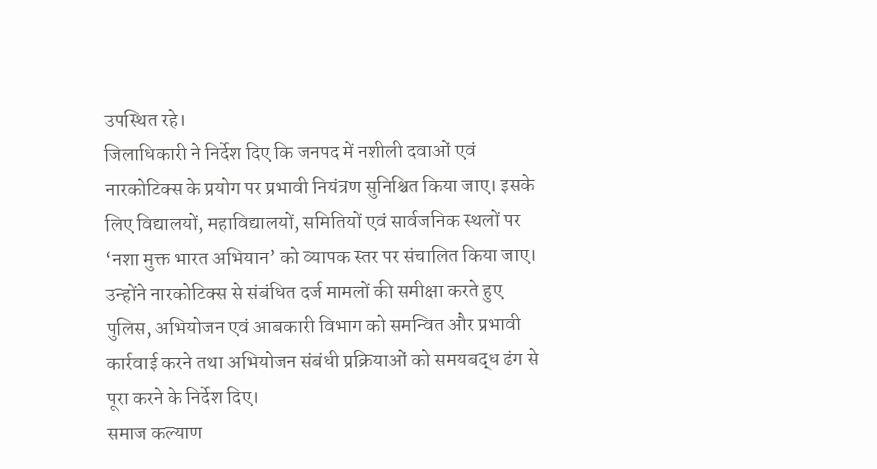उपस्थित रहे।
जिलाधिकारी ने निर्देश दिए कि जनपद में नशीली दवाओं एवं नारकोटिक्स के प्रयोग पर प्रभावी नियंत्रण सुनिश्चित किया जाए। इसके लिए विद्यालयों, महाविद्यालयों, समितियों एवं सार्वजनिक स्थलों पर ‘नशा मुक्त भारत अभियान’ को व्यापक स्तर पर संचालित किया जाए। उन्होंने नारकोटिक्स से संबंधित दर्ज मामलों की समीक्षा करते हुए पुलिस, अभियोजन एवं आबकारी विभाग को समन्वित और प्रभावी कार्रवाई करने तथा अभियोजन संबंधी प्रक्रियाओं को समयबद्ध ढंग से पूरा करने के निर्देश दिए।
समाज कल्याण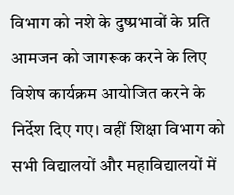विभाग को नशे के दुष्प्रभावों के प्रति आमजन को जागरूक करने के लिए विशेष कार्यक्रम आयोजित करने के निर्देश दिए गए। वहीं शिक्षा विभाग को सभी विद्यालयों और महाविद्यालयों में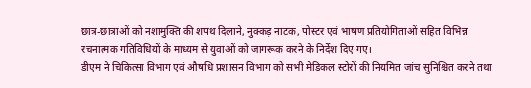छात्र-छात्राओं को नशामुक्ति की शपथ दिलाने, नुक्कड़ नाटक, पोस्टर एवं भाषण प्रतियोगिताओं सहित विभिन्न रचनात्मक गतिविधियों के माध्यम से युवाओं को जागरूक करने के निर्देश दिए गए।
डीएम ने चिकित्सा विभाग एवं औषधि प्रशासन विभाग को सभी मेडिकल स्टोरों की नियमित जांच सुनिश्चित करने तथा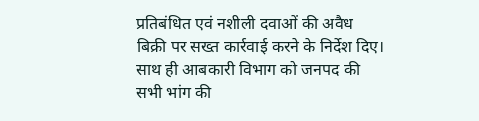प्रतिबंधित एवं नशीली दवाओं की अवैध बिक्री पर सख्त कार्रवाई करने के निर्देश दिए। साथ ही आबकारी विभाग को जनपद की सभी भांग की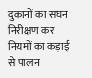दुकानों का सघन निरीक्षण कर नियमों का कड़ाई से पालन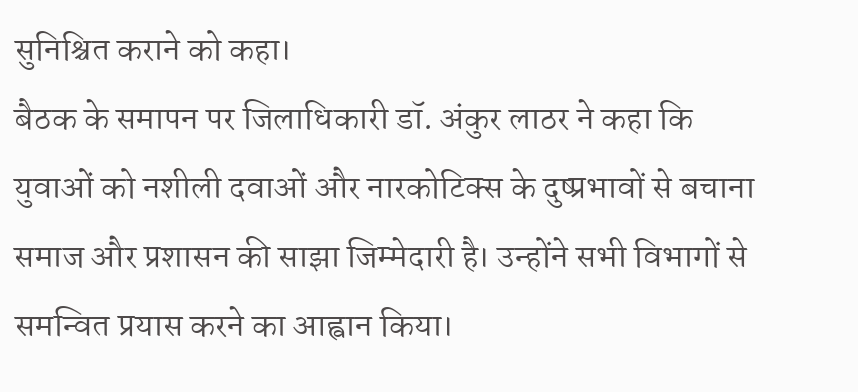सुनिश्चित कराने को कहा।
बैठक के समापन पर जिलाधिकारी डॉ. अंकुर लाठर ने कहा कि युवाओं को नशीली दवाओं और नारकोटिक्स के दुष्प्रभावों से बचाना समाज और प्रशासन की साझा जिम्मेदारी है। उन्होंने सभी विभागों से समन्वित प्रयास करने का आह्वान किया।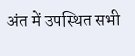अंत में उपस्थित सभी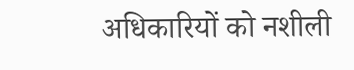अधिकारियों को नशीली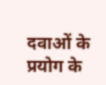दवाओं के प्रयोग के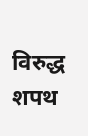विरुद्ध शपथ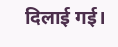दिलाई गई।